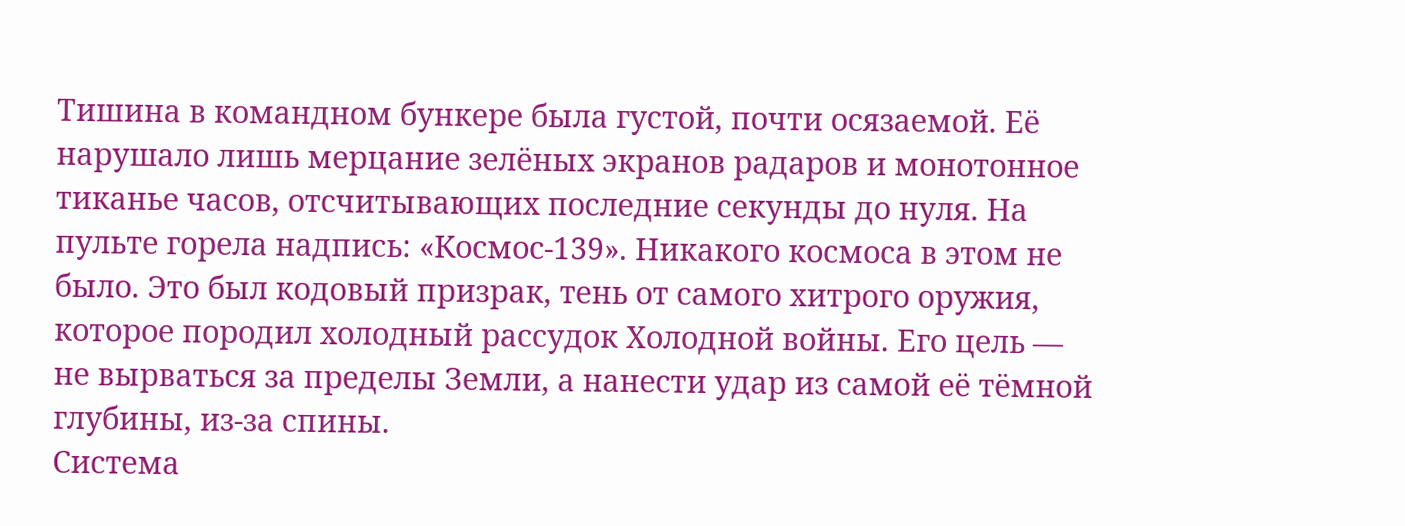Тишина в командном бункере была густой, почти осязаемой. Её нарушало лишь мерцание зелёных экранов радаров и монотонное тиканье часов, отсчитывающих последние секунды до нуля. На пульте горела надпись: «Космос-139». Никакого космоса в этом не было. Это был кодовый призрак, тень от самого хитрого оружия, которое породил холодный рассудок Холодной войны. Его цель — не вырваться за пределы Земли, а нанести удар из самой её тёмной глубины, из-за спины.
Система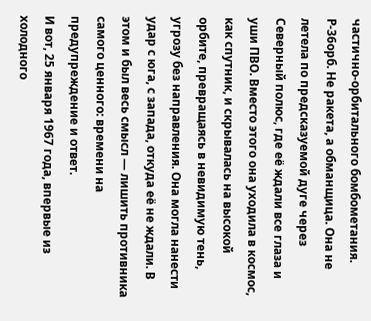частично-орбитального бомбометания. Р-36орб. Не ракета, а обманщица. Она не летела по предсказуемой дуге через Северный полюс, где её ждали все глаза и уши ПВО. Вместо этого она уходила в космос, как спутник, и скрывалась на высокой орбите, превращаясь в невидимую тень, угрозу без направления. Она могла нанести удар с юга, с запада, откуда её не ждали. В этом и был весь смысл — лишить противника самого ценного: времени на предупреждение и ответ.
И вот, 25 января 1967 года, впервые из холодного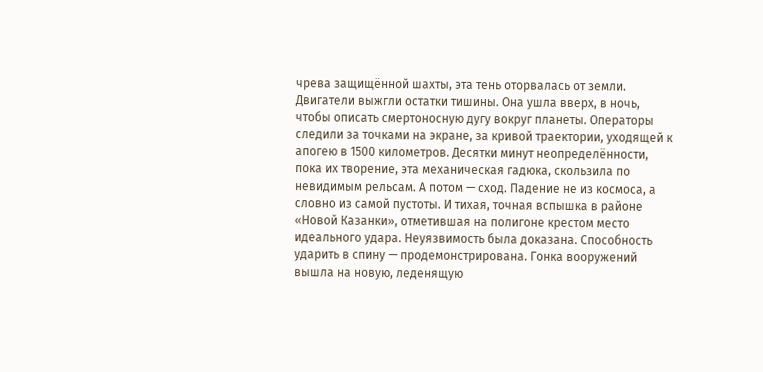чрева защищённой шахты, эта тень оторвалась от земли. Двигатели выжгли остатки тишины. Она ушла вверх, в ночь, чтобы описать смертоносную дугу вокруг планеты. Операторы следили за точками на экране, за кривой траектории, уходящей к апогею в 1500 километров. Десятки минут неопределённости, пока их творение, эта механическая гадюка, скользила по невидимым рельсам. А потом — сход. Падение не из космоса, а словно из самой пустоты. И тихая, точная вспышка в районе «Новой Казанки», отметившая на полигоне крестом место идеального удара. Неуязвимость была доказана. Способность ударить в спину — продемонстрирована. Гонка вооружений вышла на новую, леденящую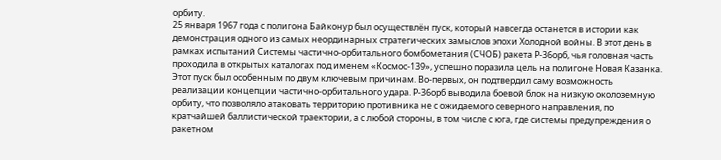орбиту.
25 января 1967 года с полигона Байконур был осуществлён пуск, который навсегда останется в истории как демонстрация одного из самых неординарных стратегических замыслов эпохи Холодной войны. В этот день в рамках испытаний Системы частично-орбитального бомбометания (СЧОБ) ракета Р-36орб, чья головная часть проходила в открытых каталогах под именем «Космос-139», успешно поразила цель на полигоне Новая Казанка.
Этот пуск был особенным по двум ключевым причинам. Во-первых, он подтвердил саму возможность реализации концепции частично-орбитального удара. Р-36орб выводила боевой блок на низкую околоземную орбиту, что позволяло атаковать территорию противника не с ожидаемого северного направления, по кратчайшей баллистической траектории, а с любой стороны, в том числе с юга, где системы предупреждения о ракетном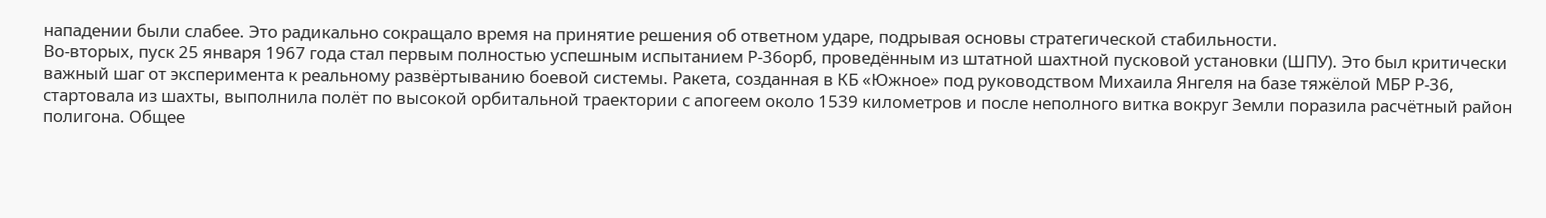нападении были слабее. Это радикально сокращало время на принятие решения об ответном ударе, подрывая основы стратегической стабильности.
Во-вторых, пуск 25 января 1967 года стал первым полностью успешным испытанием Р-36орб, проведённым из штатной шахтной пусковой установки (ШПУ). Это был критически важный шаг от эксперимента к реальному развёртыванию боевой системы. Ракета, созданная в КБ «Южное» под руководством Михаила Янгеля на базе тяжёлой МБР Р-36, стартовала из шахты, выполнила полёт по высокой орбитальной траектории с апогеем около 1539 километров и после неполного витка вокруг Земли поразила расчётный район полигона. Общее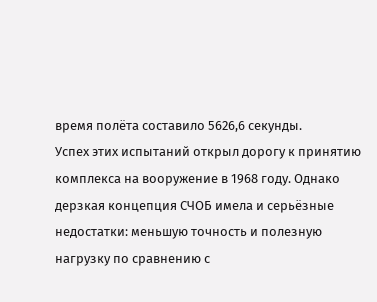время полёта составило 5626,6 секунды.
Успех этих испытаний открыл дорогу к принятию комплекса на вооружение в 1968 году. Однако дерзкая концепция СЧОБ имела и серьёзные недостатки: меньшую точность и полезную нагрузку по сравнению с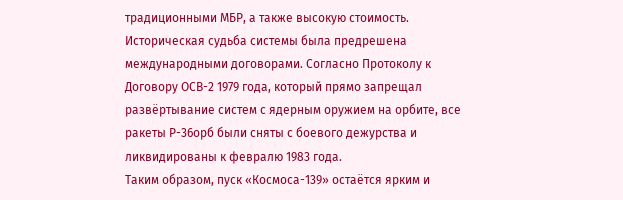традиционными МБР, а также высокую стоимость. Историческая судьба системы была предрешена международными договорами. Согласно Протоколу к Договору ОСВ-2 1979 года, который прямо запрещал развёртывание систем с ядерным оружием на орбите, все ракеты Р-36орб были сняты с боевого дежурства и ликвидированы к февралю 1983 года.
Таким образом, пуск «Космоса-139» остаётся ярким и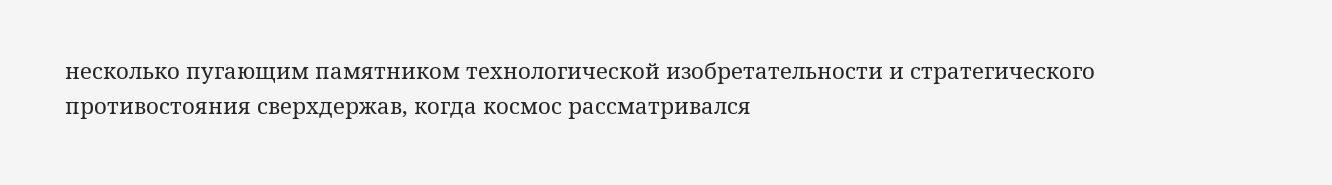несколько пугающим памятником технологической изобретательности и стратегического противостояния сверхдержав, когда космос рассматривался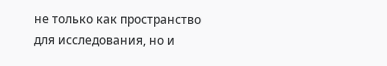не только как пространство для исследования, но и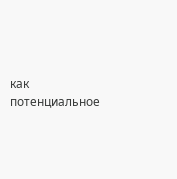как потенциальное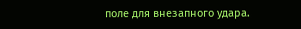поле для внезапного удара.